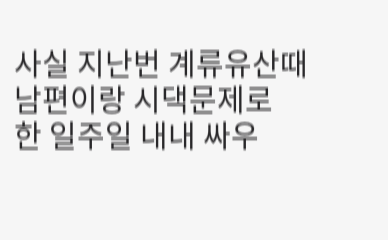사실 지난번 계류유산때 남편이랑 시댁문제로
한 일주일 내내 싸우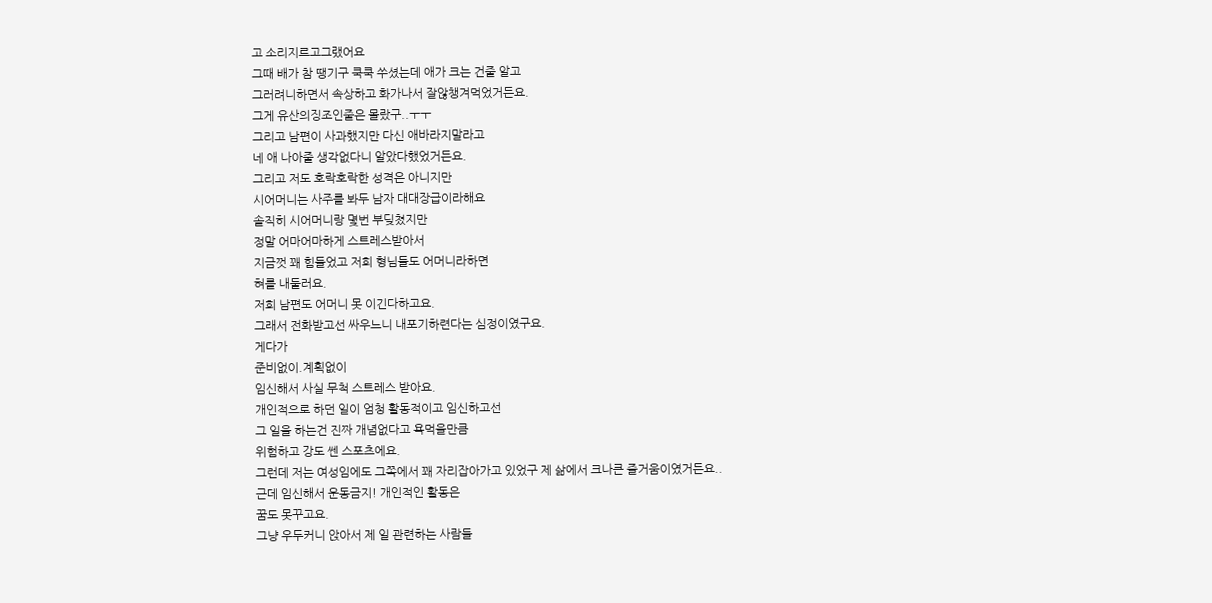고 소리지르고그랬어요
그때 배가 참 땡기구 쿡쿡 쑤셨는데 애가 크는 건줄 알고
그러려니하면서 속상하고 화가나서 잘않챙겨먹었거든요.
그게 유산의징조인줄은 몰랐구..ㅜㅜ
그리고 남편이 사과했지만 다신 애바라지말라고
네 애 나아줄 생각없다니 알았다했었거든요.
그리고 저도 호락호락한 성격은 아니지만
시어머니는 사주를 봐두 남자 대대장급이라해요
솔직히 시어머니랑 몇번 부딪쳤지만
정말 어마어마하게 스트레스받아서
지금껏 꽤 힘들었고 저희 형님들도 어머니라하면
혀를 내둘러요.
저희 남편도 어머니 못 이긴다하고요.
그래서 전화받고선 싸우느니 내포기하련다는 심정이였구요.
게다가
준비없이.계획없이
임신해서 사실 무척 스트레스 받아요.
개인적으로 하던 일이 엄청 활동적이고 임신하고선
그 일을 하는건 진짜 개념없다고 욕먹을만큼
위험하고 강도 쎈 스포츠에요.
그런데 저는 여성임에도 그쪽에서 꽤 자리잡아가고 있었구 제 삶에서 크나큰 즐거움이였거든요..
근데 임신해서 운동금지! 개인적인 활동은
꿈도 못꾸고요.
그냥 우두커니 앉아서 제 일 관련하는 사람들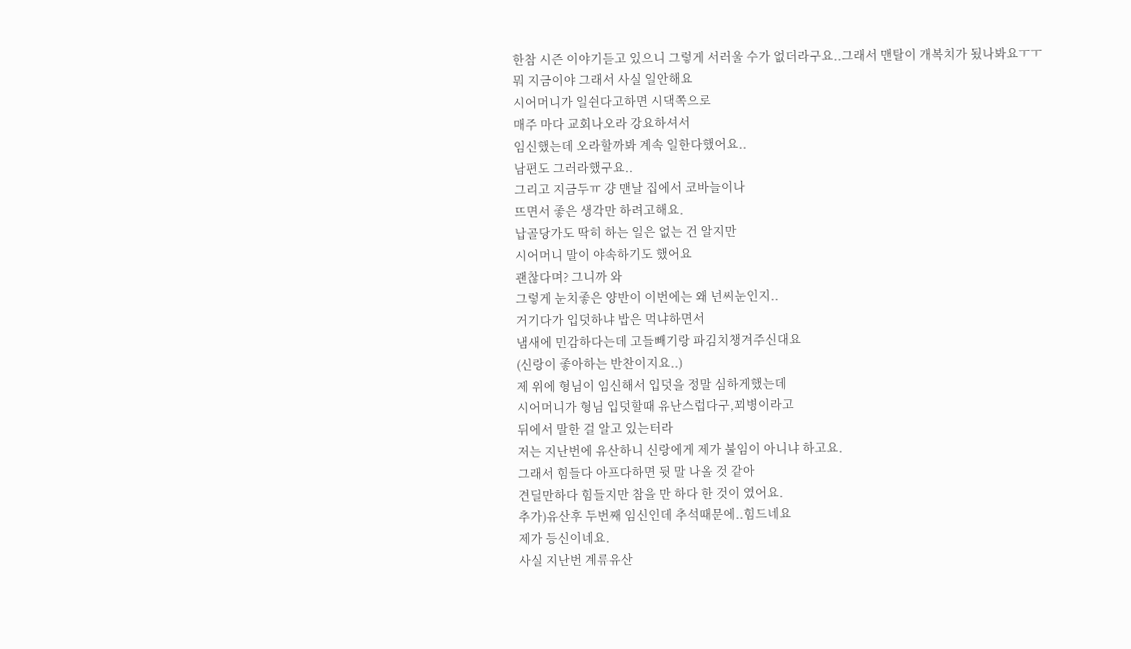한참 시즌 이야기듣고 있으니 그렇게 서러울 수가 없더라구요..그래서 맨탈이 개복치가 됬나봐요ㅜㅜ
뭐 지금이야 그래서 사실 일안해요
시어머니가 일쉰다고하면 시댁쪽으로
매주 마다 교회나오라 강요하셔서
임신했는데 오라할까봐 계속 일한다했어요..
남편도 그러라했구요..
그리고 지금두ㅠ 걍 맨날 집에서 코바늘이나
뜨면서 좋은 생각만 하려고해요.
납골당가도 딱히 하는 일은 없는 건 알지만
시어머니 말이 야속하기도 했어요
괜찮다며? 그니까 와
그렇게 눈치좋은 양반이 이번에는 왜 넌씨눈인지..
거기다가 입덧하냐 밥은 먹냐하면서
냄새에 민감하다는데 고들빼기랑 파김치챙겨주신대요
(신랑이 좋아하는 반찬이지요..)
제 위에 형님이 임신해서 입덧을 정말 심하게했는데
시어머니가 형님 입덧할때 유난스럽다구,꾀병이라고
뒤에서 말한 걸 알고 있는터라
저는 지난번에 유산하니 신랑에게 제가 불임이 아니냐 하고요.
그래서 힘들다 아프다하면 뒷 말 나올 것 같아
견딜만하다 힘들지만 참을 만 하다 한 것이 였어요.
추가)유산후 두번째 임신인데 추석때문에..힘드네요
제가 등신이네요.
사실 지난번 계류유산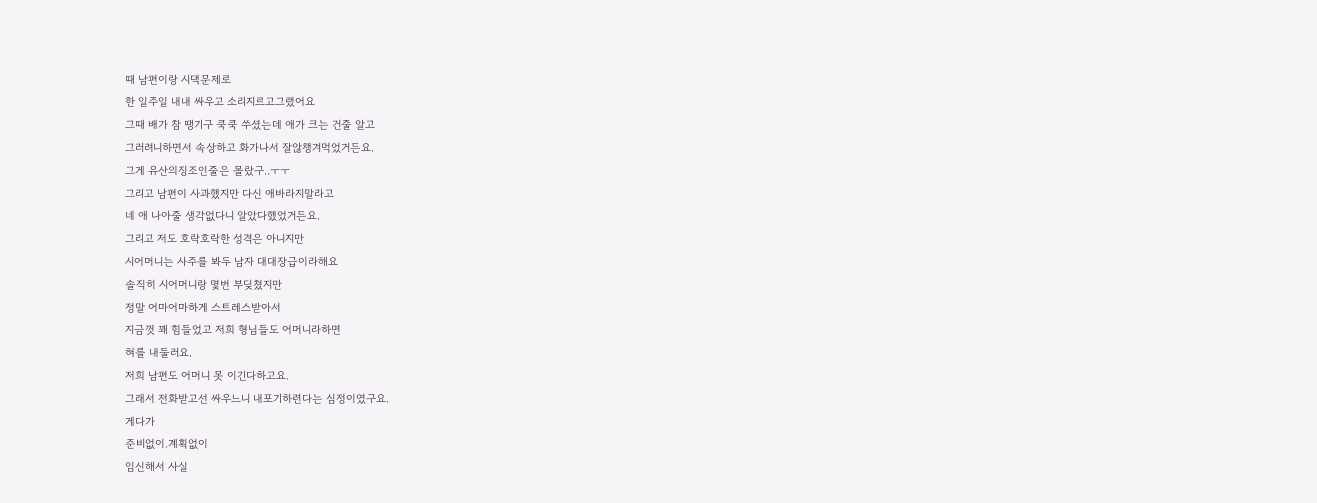때 남편이랑 시댁문제로
한 일주일 내내 싸우고 소리지르고그랬어요
그때 배가 참 땡기구 쿡쿡 쑤셨는데 애가 크는 건줄 알고
그러려니하면서 속상하고 화가나서 잘않챙겨먹었거든요.
그게 유산의징조인줄은 몰랐구..ㅜㅜ
그리고 남편이 사과했지만 다신 애바라지말라고
네 애 나아줄 생각없다니 알았다했었거든요.
그리고 저도 호락호락한 성격은 아니지만
시어머니는 사주를 봐두 남자 대대장급이라해요
솔직히 시어머니랑 몇번 부딪쳤지만
정말 어마어마하게 스트레스받아서
지금껏 꽤 힘들었고 저희 형님들도 어머니라하면
혀를 내둘러요.
저희 남편도 어머니 못 이긴다하고요.
그래서 전화받고선 싸우느니 내포기하련다는 심정이였구요.
게다가
준비없이.계획없이
임신해서 사실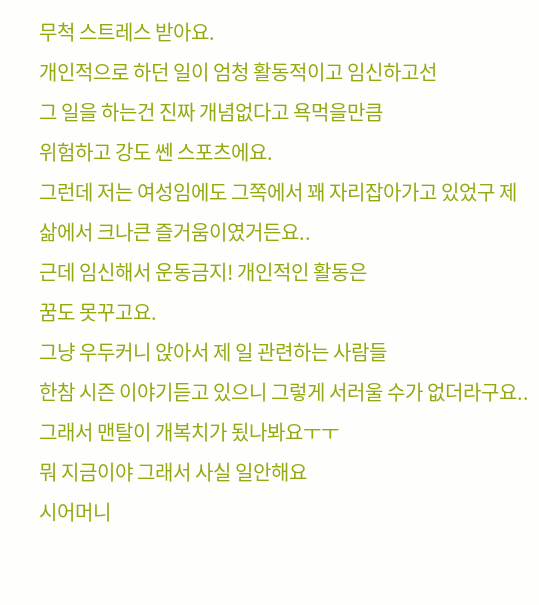무척 스트레스 받아요.
개인적으로 하던 일이 엄청 활동적이고 임신하고선
그 일을 하는건 진짜 개념없다고 욕먹을만큼
위험하고 강도 쎈 스포츠에요.
그런데 저는 여성임에도 그쪽에서 꽤 자리잡아가고 있었구 제 삶에서 크나큰 즐거움이였거든요..
근데 임신해서 운동금지! 개인적인 활동은
꿈도 못꾸고요.
그냥 우두커니 앉아서 제 일 관련하는 사람들
한참 시즌 이야기듣고 있으니 그렇게 서러울 수가 없더라구요..그래서 맨탈이 개복치가 됬나봐요ㅜㅜ
뭐 지금이야 그래서 사실 일안해요
시어머니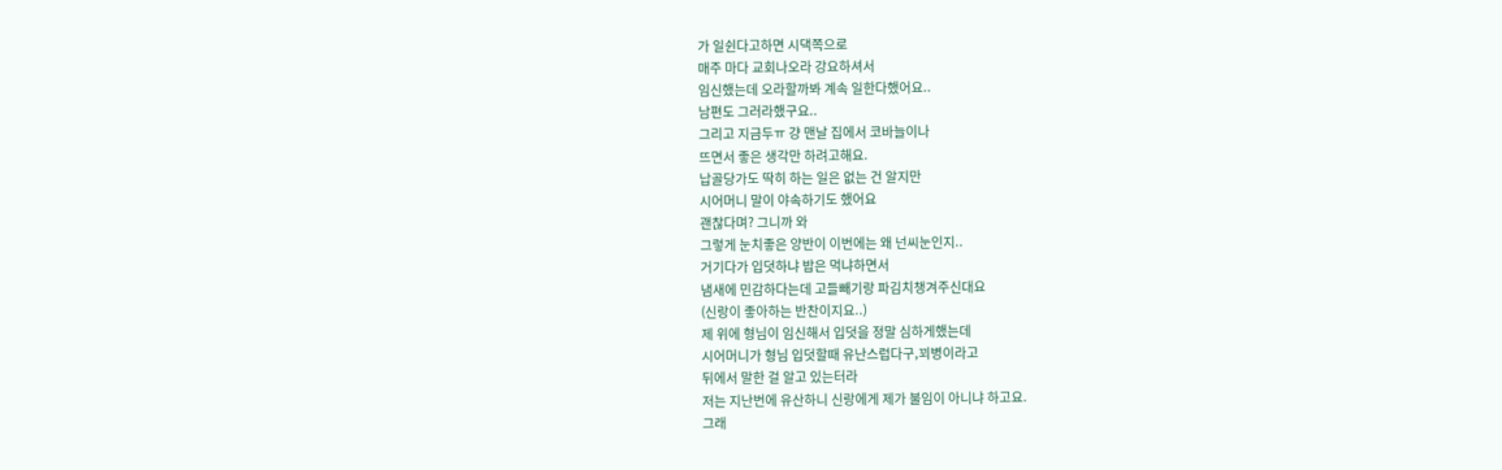가 일쉰다고하면 시댁쪽으로
매주 마다 교회나오라 강요하셔서
임신했는데 오라할까봐 계속 일한다했어요..
남편도 그러라했구요..
그리고 지금두ㅠ 걍 맨날 집에서 코바늘이나
뜨면서 좋은 생각만 하려고해요.
납골당가도 딱히 하는 일은 없는 건 알지만
시어머니 말이 야속하기도 했어요
괜찮다며? 그니까 와
그렇게 눈치좋은 양반이 이번에는 왜 넌씨눈인지..
거기다가 입덧하냐 밥은 먹냐하면서
냄새에 민감하다는데 고들빼기랑 파김치챙겨주신대요
(신랑이 좋아하는 반찬이지요..)
제 위에 형님이 임신해서 입덧을 정말 심하게했는데
시어머니가 형님 입덧할때 유난스럽다구,꾀병이라고
뒤에서 말한 걸 알고 있는터라
저는 지난번에 유산하니 신랑에게 제가 불임이 아니냐 하고요.
그래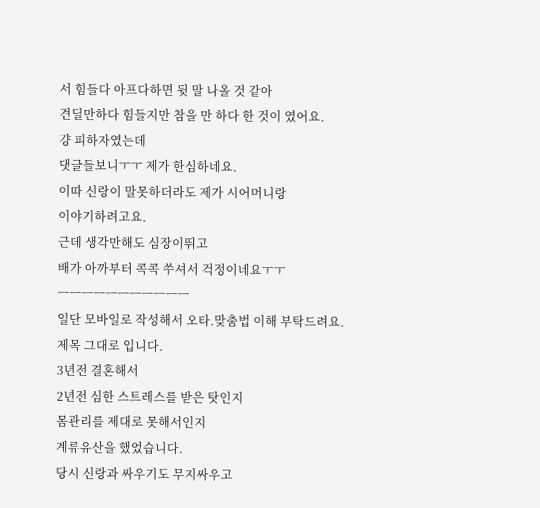서 힘들다 아프다하면 뒷 말 나올 것 같아
견딜만하다 힘들지만 참을 만 하다 한 것이 였어요.
걍 피하자였는데
댓글들보니ㅜㅜ 제가 한심하네요.
이따 신랑이 말못하더라도 제가 시어머니랑
이야기하려고요.
근데 생각만해도 심장이뛰고
배가 아까부터 콕콕 쑤셔서 걱정이네요ㅜㅜ
ㅡㅡㅡㅡㅡㅡㅡㅡㅡㅡㅡ
일단 모바일로 작성해서 오타.맞춤법 이해 부탁드려요.
제목 그대로 입니다.
3년전 결혼해서
2년전 심한 스트레스를 받은 탓인지
몸관리를 제대로 못해서인지
계류유산을 했었습니다.
당시 신랑과 싸우기도 무지싸우고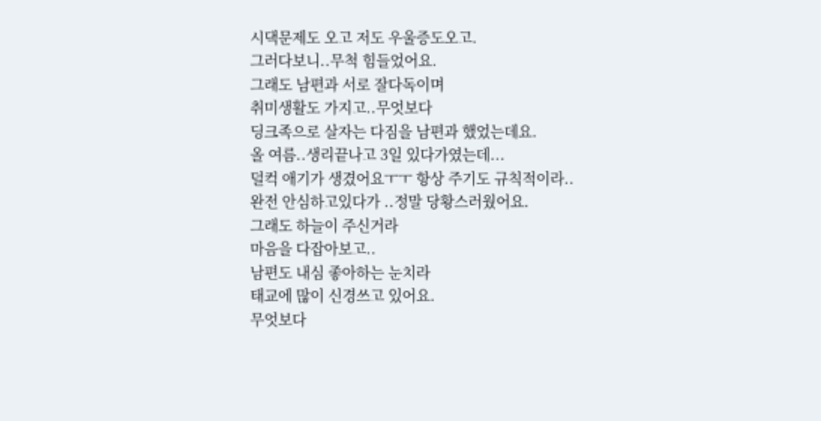시댁문제도 오고 저도 우울증도오고.
그러다보니..무척 힘들었어요.
그래도 남편과 서로 잘다독이며
취미생활도 가지고..무엇보다
딩크족으로 살자는 다짐을 남편과 했었는데요.
올 여름..생리끝나고 3일 있다가였는데...
덜컥 애기가 생겼어요ㅜㅜ 항상 주기도 규칙적이라..
완전 안심하고있다가 ..정말 당황스러웠어요.
그래도 하늘이 주신거라
마음을 다잡아보고..
남편도 내심 좋아하는 눈치라
태교에 많이 신경쓰고 있어요.
무엇보다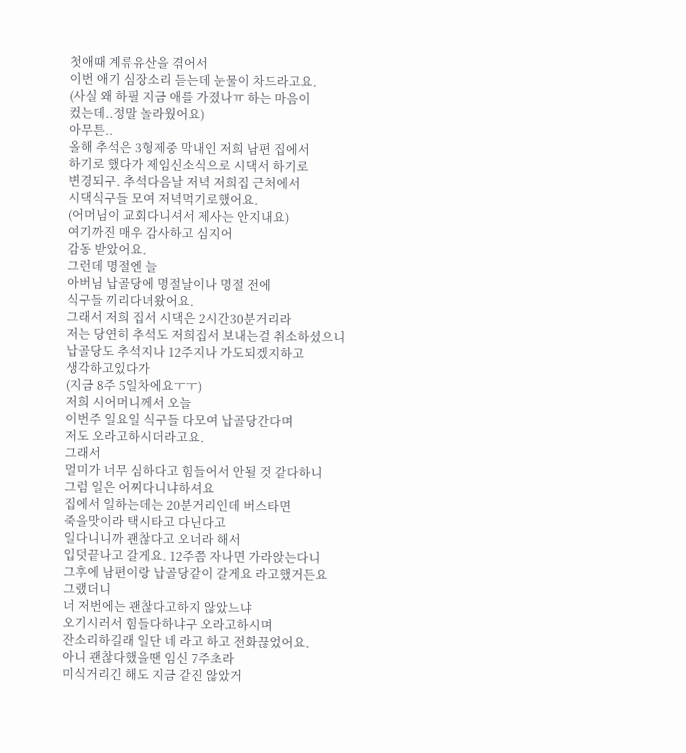첫애때 계류유산을 겪어서
이번 애기 심장소리 듣는데 눈물이 차드라고요.
(사실 왜 하필 지금 애를 가졌나ㅠ 하는 마음이
컸는데..정말 놀라웠어요)
아무튼..
올해 추석은 3형제중 막내인 저희 남편 집에서
하기로 했다가 제임신소식으로 시댁서 하기로
변경되구. 추석다음날 저녁 저희집 근처에서
시댁식구들 모여 저녁먹기로했어요.
(어머님이 교회다니셔서 제사는 안지내요)
여기까진 매우 감사하고 심지어
감동 받았어요.
그런데 명절엔 늘
아버님 납골당에 명절날이나 명절 전에
식구들 끼리다녀왔어요.
그래서 저희 집서 시댁은 2시간30분거리라
저는 당연히 추석도 저희집서 보내는걸 취소하셨으니
납골당도 추석지나 12주지나 가도되겠지하고
생각하고있다가
(지금 8주 5일차에요ㅜㅜ)
저희 시어머니께서 오늘
이번주 일요일 식구들 다모여 납골당간다며
저도 오라고하시더라고요.
그래서
멀미가 너무 심하다고 힘들어서 안될 것 같다하니
그럼 일은 어찌다니냐하셔요
집에서 일하는데는 20분거리인데 버스타면
죽을맛이라 택시타고 다닌다고
일다니니까 괜찮다고 오너라 해서
입덧끝나고 갈게요. 12주쯤 자나면 가라앉는다니
그후에 남편이랑 납골당같이 갈게요 라고했거든요
그랬더니
너 저번에는 괜찮다고하지 않았느냐
오기시러서 힘들다하냐구 오라고하시며
잔소리하길래 일단 네 라고 하고 전화끊었어요.
아니 괜찮다했을땐 임신 7주초라
미식거리긴 해도 지금 같진 않았거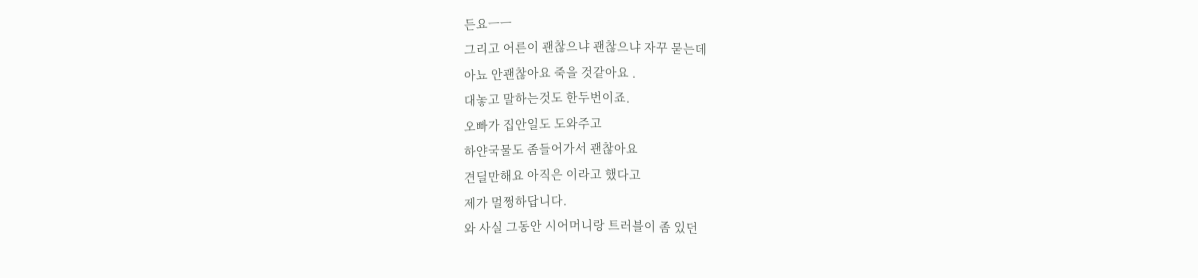든요ㅡㅡ
그리고 어른이 괜찮으냐 괜찮으냐 자꾸 묻는데
아뇨 안괜찮아요 죽을 것같아요 .
대놓고 말하는것도 한두번이죠.
오빠가 집안일도 도와주고
하얀국물도 좀들어가서 괜찮아요
견딜만해요 아직은 이라고 했다고
제가 멀쩡하답니다.
와 사실 그동안 시어머니랑 트러블이 좀 있던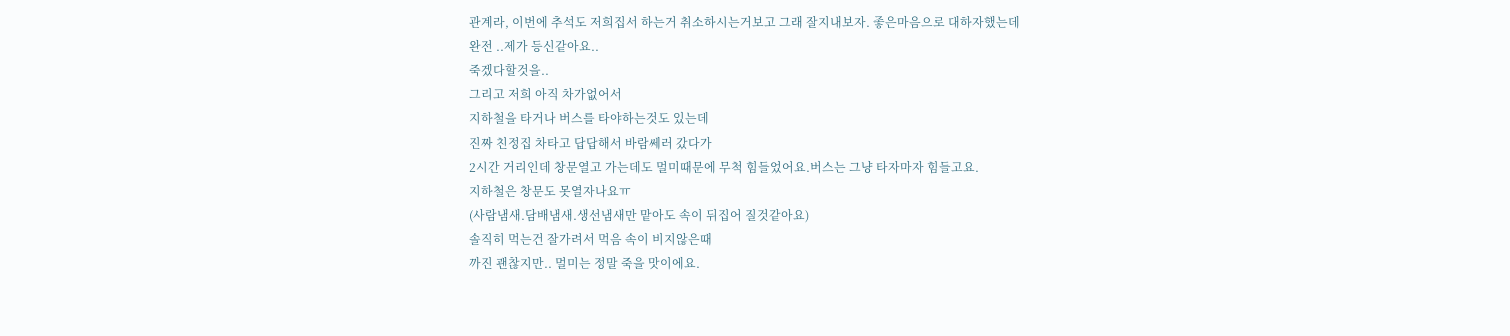관계라, 이번에 추석도 저희집서 하는거 취소하시는거보고 그래 잘지내보자. 좋은마음으로 대하자했는데
완전 ..제가 등신같아요..
죽겠다할것을..
그리고 저희 아직 차가없어서
지하철을 타거나 버스를 타야하는것도 있는데
진짜 친정집 차타고 답답해서 바람쎄러 갔다가
2시간 거리인데 창문열고 가는데도 멀미때문에 무척 힘들었어요.버스는 그냥 타자마자 힘들고요.
지하철은 창문도 못열자나요ㅠ
(사람냄새.담배냄새.생선냄새만 맡아도 속이 뒤집어 질것같아요)
솔직히 먹는건 잘가려서 먹음 속이 비지않은때
까진 괜찮지만.. 멀미는 정말 죽을 맛이에요.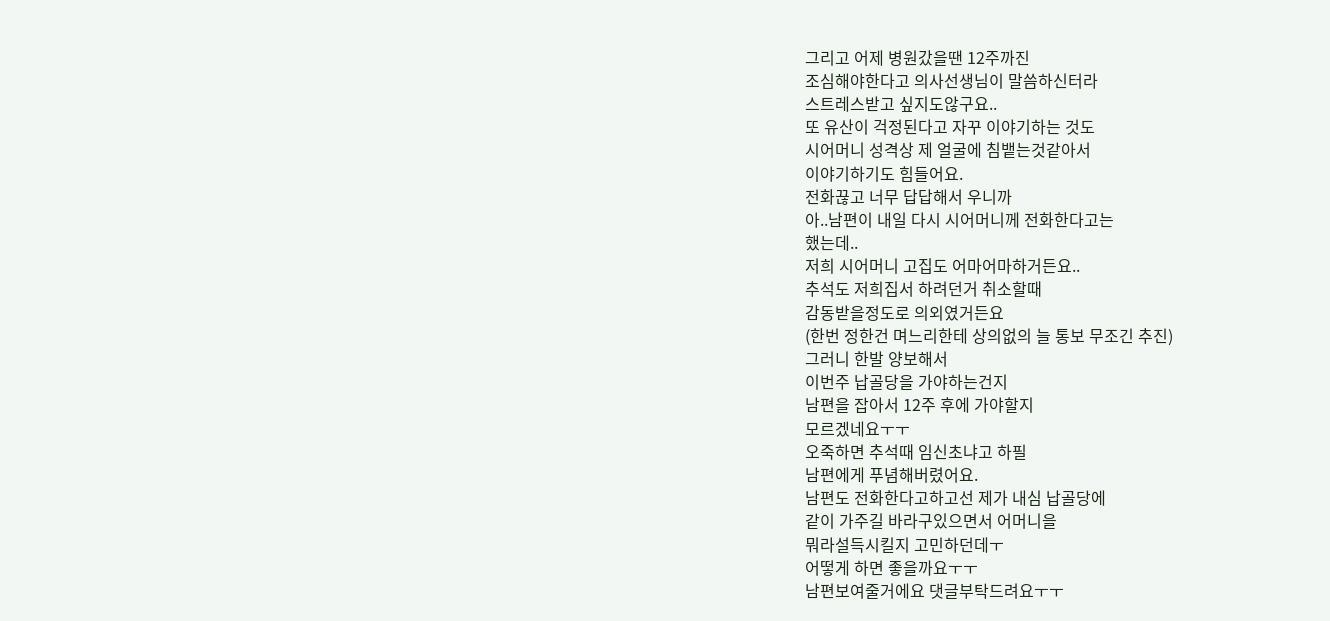그리고 어제 병원갔을땐 12주까진
조심해야한다고 의사선생님이 말씀하신터라
스트레스받고 싶지도않구요..
또 유산이 걱정된다고 자꾸 이야기하는 것도
시어머니 성격상 제 얼굴에 침뱉는것같아서
이야기하기도 힘들어요.
전화끊고 너무 답답해서 우니까
아..남편이 내일 다시 시어머니께 전화한다고는
했는데..
저희 시어머니 고집도 어마어마하거든요..
추석도 저희집서 하려던거 취소할때
감동받을정도로 의외였거든요
(한번 정한건 며느리한테 상의없의 늘 통보 무조긴 추진)
그러니 한발 양보해서
이번주 납골당을 가야하는건지
남편을 잡아서 12주 후에 가야할지
모르겠네요ㅜㅜ
오죽하면 추석때 임신초냐고 하필
남편에게 푸념해버렸어요.
남편도 전화한다고하고선 제가 내심 납골당에
같이 가주길 바라구있으면서 어머니을
뭐라설득시킬지 고민하던데ㅜ
어떻게 하면 좋을까요ㅜㅜ
남편보여줄거에요 댓글부탁드려요ㅜㅜ